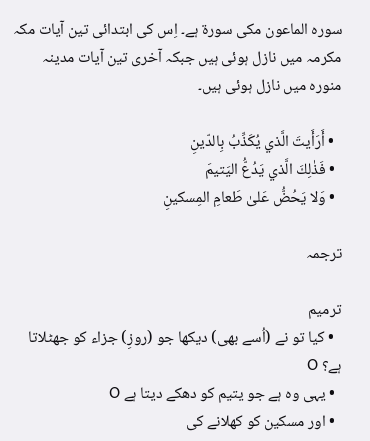سورہ الماعون مکی سورۃ ہے۔ اِس کی ابتدائی تین آیات مکہ مکرمہ میں نازل ہوئی ہیں جبکہ آخری تین آیات مدینہ منورہ میں نازل ہوئی ہیں۔

  • أَرَأَيتَ الَّذي يُكَذِّبُ بِالدّينِ
  • فَذٰلِكَ الَّذي يَدُعُّ اليَتيمَ
  • وَلا يَحُضُّ عَلىٰ طَعامِ المِسكينِ

ترجمہ

ترمیم
  • کیا تو نے (اُسے بھی) دیکھا جو (روزِ) جزاء کو جھٹلاتا ہے؟ O
  • یہی وہ ہے جو یتیم کو دھکے دیتا ہے O
  • اور مسکین کو کھلانے کی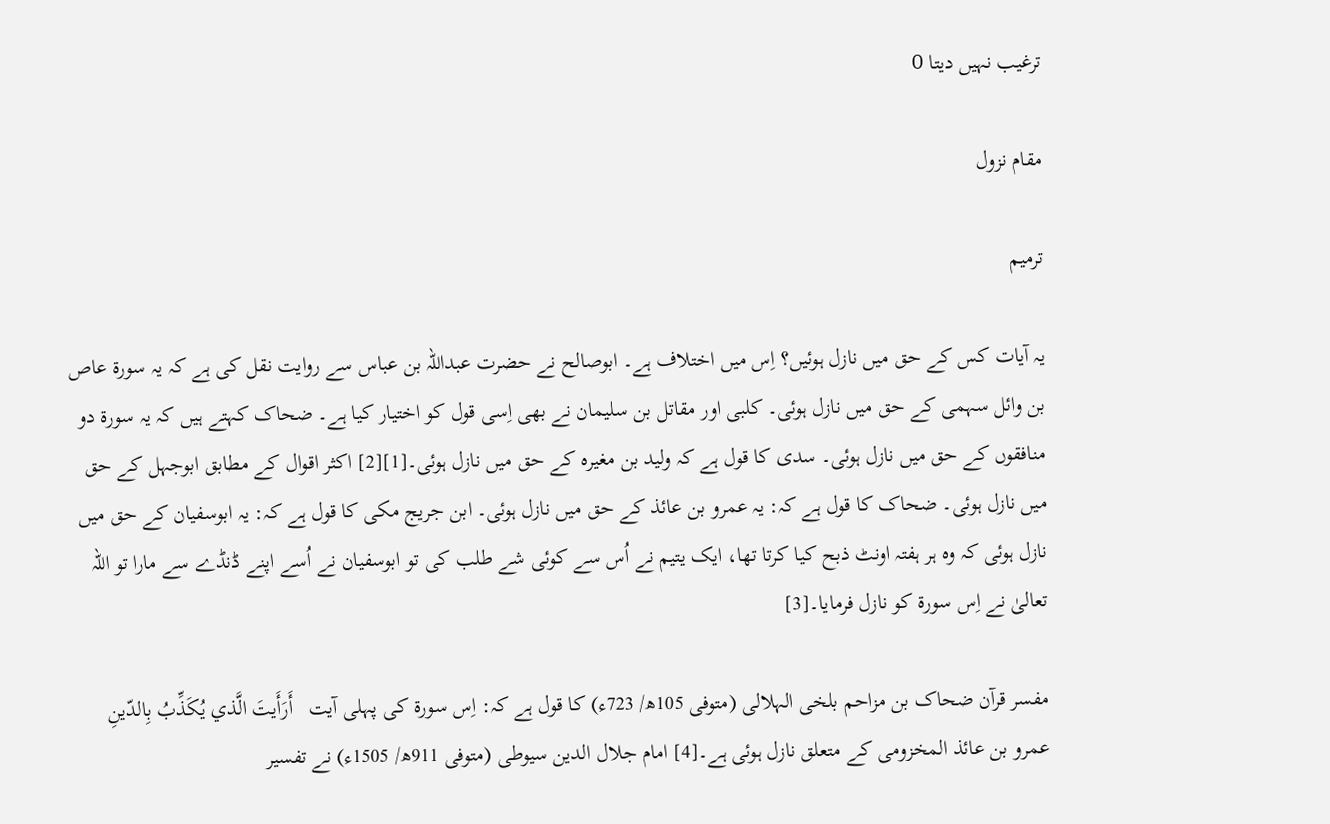ترغیب نہیں دیتا O

مقام نزول

ترمیم

یہ آیات کس کے حق میں نازل ہوئیں؟ اِس میں اختلاف ہے۔ ابوصالح نے حضرت عبداللہ بن عباس سے روایت نقل کی ہے کہ یہ سورۃ عاص بن وائل سہمی کے حق میں نازل ہوئی۔ کلبی اور مقاتل بن سلیمان نے بھی اِسی قول کو اختیار کیا ہے۔ ضحاک کہتے ہیں کہ یہ سورۃ دو منافقوں کے حق میں نازل ہوئی۔ سدی کا قول ہے کہ ولید بن مغیرہ کے حق میں نازل ہوئی۔[1][2] اکثر اقوال کے مطابق ابوجہل کے حق میں نازل ہوئی۔ ضحاک کا قول ہے کہ: یہ عمرو بن عائذ کے حق میں نازل ہوئی۔ ابن جریج مکی کا قول ہے کہ: یہ ابوسفیان کے حق میں نازل ہوئی کہ وہ ہر ہفتہ اونٹ ذبح کیا کرتا تھا، ایک یتیم نے اُس سے کوئی شے طلب کی تو ابوسفیان نے اُسے اپنے ڈنڈے سے مارا تو اللہ تعالیٰ نے اِس سورۃ کو نازل فرمایا۔[3]

مفسر قرآن ضحاک بن مزاحم بلخی الہلالی (متوفی 105ھ/ 723ء) کا قول ہے کہ: اِس سورۃ کی پہلی آیت   أَرَأَيتَ الَّذي يُكَذِّبُ بِالدّينِ     عمرو بن عائذ المخزومی کے متعلق نازل ہوئی ہے۔[4] امام جلال الدین سیوطی (متوفی 911ھ/ 1505ء) نے تفسیر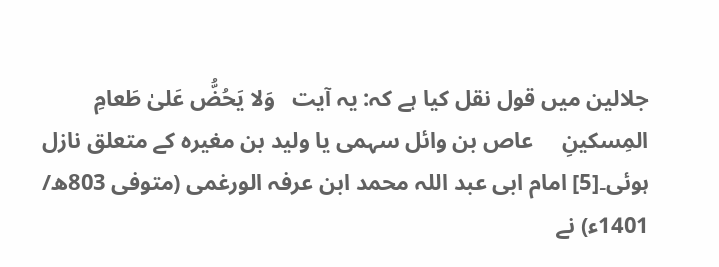جلالین میں قول نقل کیا ہے کہ: یہ آیت   وَلا يَحُضُّ عَلىٰ طَعامِ المِسكينِ     عاص بن وائل سہمی یا ولید بن مغیرہ کے متعلق نازل ہوئی۔[5] امام ابی عبد اللہ محمد ابن عرفہ الورغمی (متوفی 803ھ/ 1401ء) نے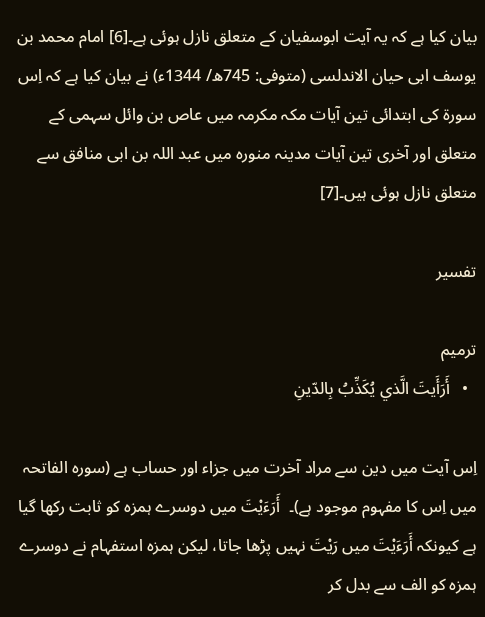بیان کیا ہے کہ یہ آیت ابوسفیان کے متعلق نازل ہوئی ہے۔[6] امام محمد بن یوسف ابی حیان الاندلسی (متوفی: 745ھ/ 1344ء) نے بیان کیا ہے کہ اِس سورۃ کی ابتدائی تین آیات مکہ مکرمہ میں عاص بن وائل سہمی کے متعلق اور آخری تین آیات مدینہ منورہ میں عبد اللہ بن ابی منافق سے متعلق نازل ہوئی ہیں۔[7]

تفسیر

ترمیم
  •   أَرَأَيتَ الَّذي يُكَذِّبُ بِالدّينِ

اِس آیت میں دین سے مراد آخرت میں جزاء اور حساب ہے (سورہ الفاتحہ میں اِس کا مفہوم موجود ہے)۔  أَرَءَيْتَ میں دوسرے ہمزہ کو ثابت رکھا گیا ہے کیونکہ أَرَءَيْتَ میں رَیْتَ نہیں پڑھا جاتا، لیکن ہمزہ استفہام نے دوسرے ہمزہ کو الف سے بدل کر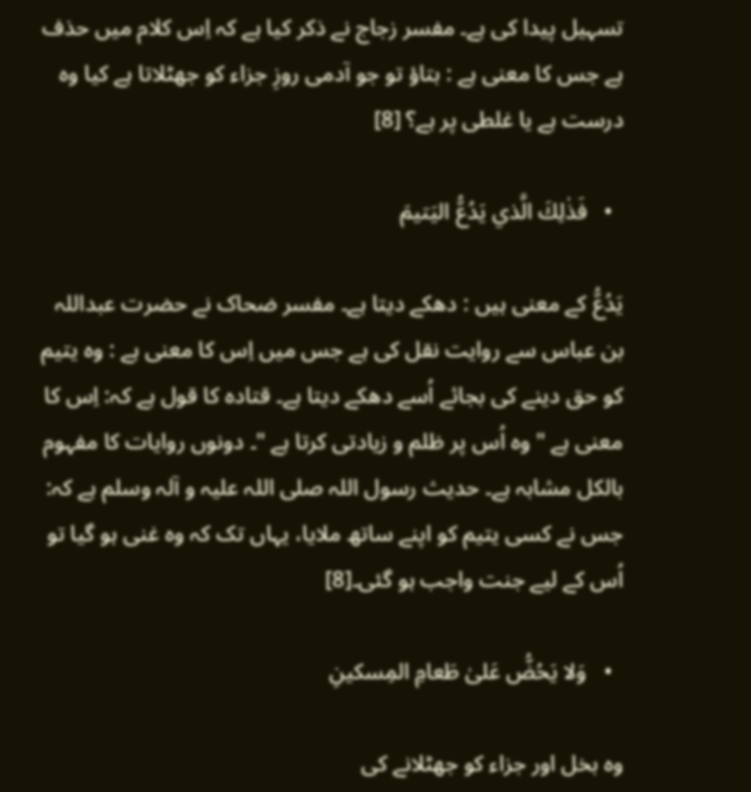تسہیل پیدا کی ہے۔ مفسر زجاج نے ذکر کیا ہے کہ اِس کلام میں حذف ہے جس کا معنی ہے : بتاؤ تو جو آدمی روزِ جزاء کو جھٹلاتا ہے کیا وہ درست ہے یا غلطی پر ہے؟ [8]

  •   فَذٰلِكَ الَّذي يَدُعُّ اليَتيمَ

یَدُعُّ کے معنی ہیں : دھکے دیتا ہے۔ مفسر ضحاک نے حضرت عبداللہ بن عباس سے روایت نقل کی ہے جس میں اِس کا معنی ہے : وہ یتیم کو حق دینے کی بجائے اُسے دھکے دیتا ہے۔ قتادہ کا قول ہے کہ: اِس کا معنی ہے " وہ اُس پر ظلم و زیادتی کرتا ہے "۔ دونوں روایات کا مفہوم بالکل مشابہ ہے۔ حدیث رسول اللہ صلی اللہ علیہ و آلہ وسلم ہے کہ: جس نے کسی یتیم کو اپنے ساتھ ملایا، یہاں تک کہ وہ غنی ہو گیا تو اُس کے لیے جنت واجب ہو گئی۔[8]

  •   وَلا يَحُضُّ عَلىٰ طَعامِ المِسكينِ

وہ بخل اور جزاء کو جھٹلانے کی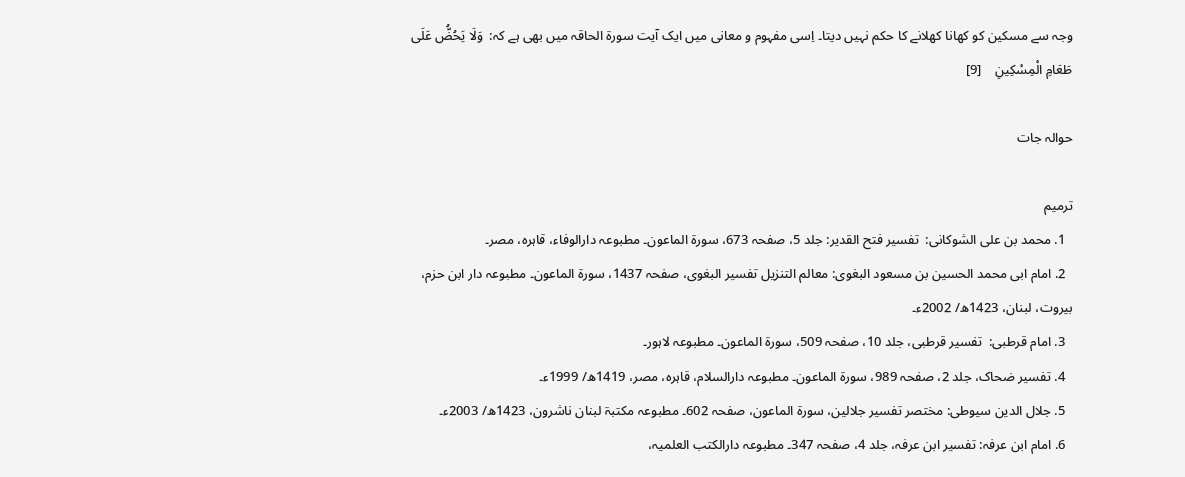وجہ سے مسکین کو کھانا کھلانے کا حکم نہیں دیتا۔ اِسی مفہوم و معانی میں ایک آیت سورۃ الحاقہ میں بھی ہے کہ:  وَلَا يَحُضُّ عَلَى طَعَامِ الْمِسْكِينِ    [9]

حوالہ جات

ترمیم
  1. محمد بن علی الشوکانی:  تفسیر فتح القدیر: جلد 5، صفحہ 673، سورۃ الماعون۔ مطبوعہ دارالوفاء، قاہرہ، مصر۔
  2. امام ابی محمد الحسین بن مسعود البغوی: معالم التنزیل تفسیر البغوی، صفحہ 1437، سورۃ الماعون۔ مطبوعہ دار ابن حزم، بیروت، لبنان، 1423ھ/ 2002ء۔
  3. امام قرطبی:  تفسیر قرطبی، جلد 10، صفحہ 509، سورۃ الماعون۔ مطبوعہ لاہور۔
  4. تفسیر ضحاک، جلد 2، صفحہ 989، سورۃ الماعون۔ مطبوعہ دارالسلام، قاہرہ، مصر، 1419ھ/ 1999ء۔
  5. جلال الدین سیوطی: مختصر تفسیر جلالین، سورۃ الماعون، صفحہ 602۔ مطبوعہ مکتبۃ لبنان ناشرون، 1423ھ/ 2003ء۔
  6. امام ابن عرفہ: تفسیر ابن عرفہ، جلد 4، صفحہ 347۔ مطبوعہ دارالکتب العلمیہ،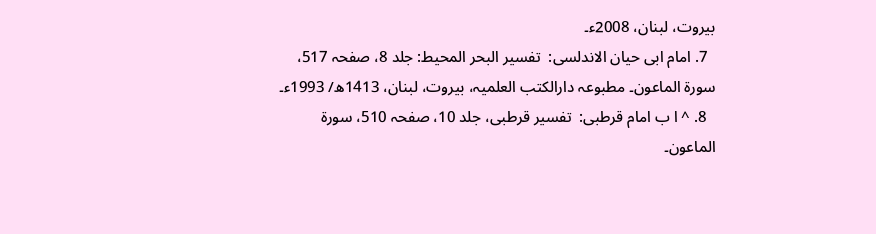بیروت، لبنان، 2008ء۔
  7. امام ابی حیان الاندلسی:  تفسیر البحر المحیط: جلد 8، صفحہ 517، سورۃ الماعون۔ مطبوعہ دارالکتب العلمیہ، بیروت، لبنان، 1413ھ/ 1993ء۔
  8. ^ ا ب امام قرطبی:  تفسیر قرطبی، جلد 10، صفحہ 510، سورۃ الماعون۔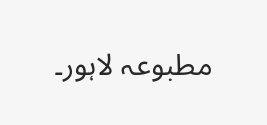مطبوعہ لاہور۔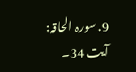9. سورہ الحاقہ: آیت 34۔